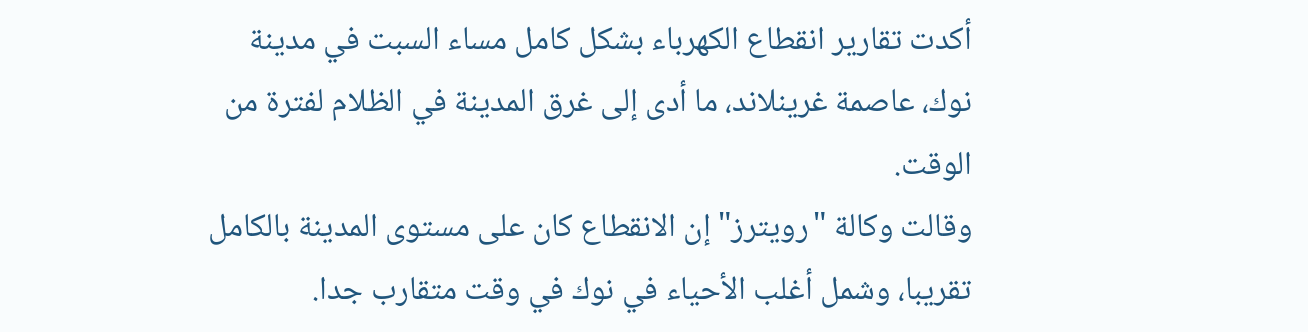أكدت تقارير انقطاع الكهرباء بشكل كامل مساء السبت في مدينة نوك، عاصمة غرينلاند، ما أدى إلى غرق المدينة في الظلام لفترة من الوقت.
وقالت وكالة "رويترز" إن الانقطاع كان على مستوى المدينة بالكامل تقريبا، وشمل أغلب الأحياء في نوك في وقت متقارب جدا.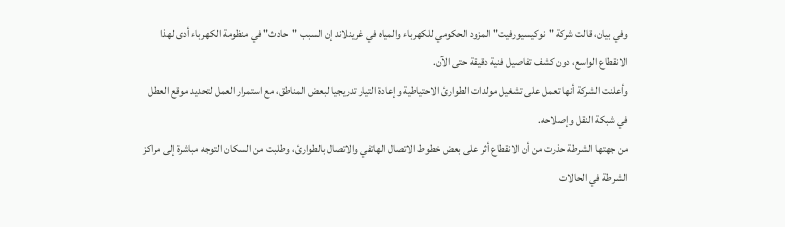وفي بيان، قالت شركة "نوكيسيورفيت" المزود الحكومي للكهرباء والمياه في غرينلاند إن السبب "حادث" في منظومة الكهرباء أدى لهذا الانقطاع الواسع، دون كشف تفاصيل فنية دقيقة حتى الآن.
وأعلنت الشركة أنها تعمل على تشغيل مولدات الطوارئ الاحتياطية وإعادة التيار تدريجيا لبعض المناطق، مع استمرار العمل لتحديد موقع العطل في شبكة النقل وإصلاحه.
من جهتها الشرطة حذرت من أن الانقطاع أثر على بعض خطوط الاتصال الهاتفي والاتصال بالطوارئ، وطلبت من السكان التوجه مباشرة إلى مراكز الشرطة في الحالات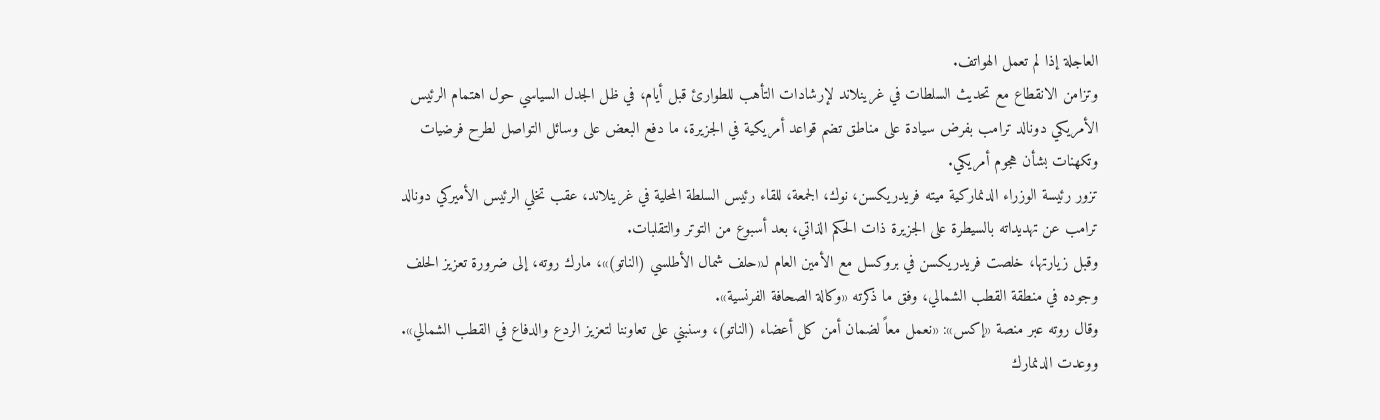العاجلة إذا لم تعمل الهواتف.
وتزامن الانقطاع مع تحديث السلطات في غرينلاند لإرشادات التأهب للطوارئ قبل أيام، في ظل الجدل السياسي حول اهتمام الرئيس الأمريكي دونالد ترامب بفرض سيادة على مناطق تضم قواعد أمريكية في الجزيرة، ما دفع البعض على وسائل التواصل لطرح فرضيات وتكهنات بشأن هجوم أمريكي.
تزور رئيسة الوزراء الدنماركية ميته فريدريكسن، نوك، الجمعة، للقاء رئيس السلطة المحلية في غرينلاند، عقب تخلي الرئيس الأميركي دونالد ترامب عن تهديداته بالسيطرة على الجزيرة ذات الحكم الذاتي، بعد أسبوع من التوتر والتقلبات.
وقبل زيارتها، خلصت فريدريكسن في بروكسل مع الأمين العام لـ«حلف شمال الأطلسي (الناتو)»، مارك روته، إلى ضرورة تعزيز الحلف وجوده في منطقة القطب الشمالي، وفق ما ذكرته «وكالة الصحافة الفرنسية».
وقال روته عبر منصة «إكس»: «نعمل معاً لضمان أمن كل أعضاء (الناتو)، وسنبني على تعاوننا لتعزيز الردع والدفاع في القطب الشمالي».
ووعدت الدنمارك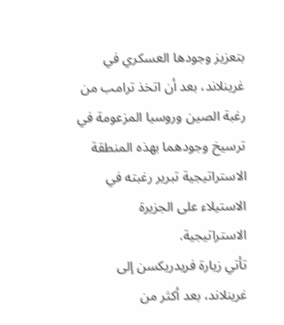بتعزيز وجودها العسكري في غرينلاند، بعد أن اتخذ ترامب من رغبة الصين وروسيا المزعومة في ترسيخ وجودهما بهذه المنطقة الاستراتيجية تبرير رغبته في الاستيلاء على الجزيرة الاستراتيجية.
تأتي زيارة فريدريكسن إلى غرينلاند، بعد أكثر من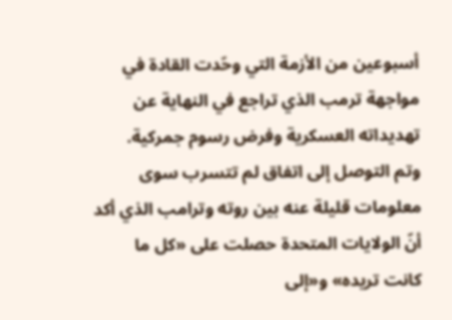أسبوعين من الأزمة التي وحّدت القادة في مواجهة ترمب الذي تراجع في النهاية عن تهديداته العسكرية وفرض رسوم جمركية.
وتم التوصل إلى اتفاق لم تتسرب سوى معلومات قليلة عنه بين روته وترامب الذي أكد أنّ الولايات المتحدة حصلت على «كل ما كانت تريده» و«إلى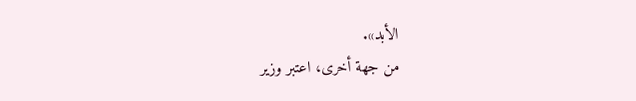الأبد».
من جهة أخرى، اعتبر وزير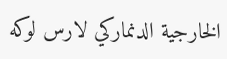الخارجية الدنماركي لارس لوكه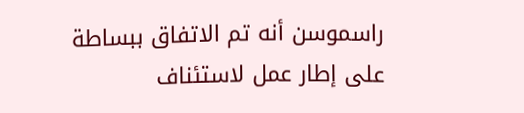راسموسن أنه تم الاتفاق ببساطة على إطار عمل لاستئناف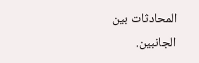المحادثات بين الجانبين.